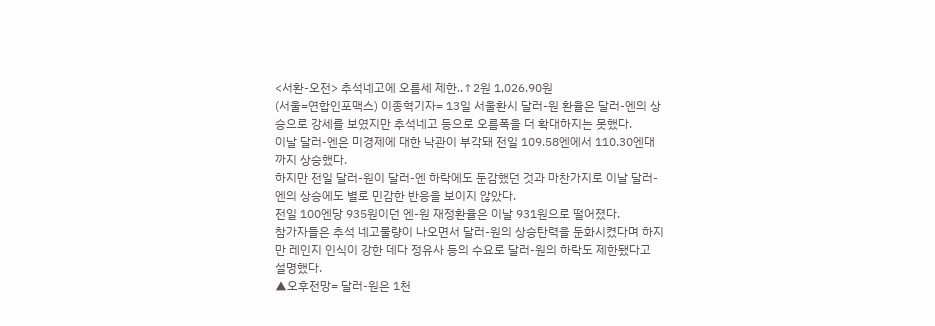<서환-오전> 추석네고에 오름세 제한..↑2원 1,026.90원
(서울=연합인포맥스) 이종혁기자= 13일 서울환시 달러-원 환율은 달러-엔의 상승으로 강세를 보였지만 추석네고 등으로 오름폭을 더 확대하지는 못했다.
이날 달러-엔은 미경제에 대한 낙관이 부각돼 전일 109.58엔에서 110.30엔대까지 상승했다.
하지만 전일 달러-원이 달러-엔 하락에도 둔감했던 것과 마찬가지로 이날 달러-엔의 상승에도 별로 민감한 반응을 보이지 않았다.
전일 100엔당 935원이던 엔-원 재정환율은 이날 931원으로 떨어졌다.
참가자들은 추석 네고물량이 나오면서 달러-원의 상승탄력을 둔화시켰다며 하지만 레인지 인식이 강한 데다 정유사 등의 수요로 달러-원의 하락도 제한됐다고 설명했다.
▲오후전망= 달러-원은 1천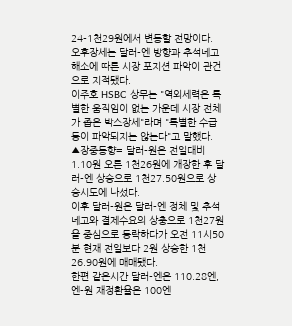24-1천29원에서 변동할 전망이다.
오후장세는 달러-엔 방향과 추석네고 해소에 따른 시장 포지션 파악이 관건으로 지적됐다.
이주호 HSBC 상무는 "역외세력은 특별한 움직임이 없는 가운데 시장 전체가 좁은 박스장세"라며 "특별한 수급 등이 파악되지는 않는다"고 말했다.
▲장중동향= 달러-원은 전일대비 1.10원 오른 1천26원에 개장한 후 달러-엔 상승으로 1천27.50원으로 상승시도에 나섰다.
이후 달러-원은 달러-엔 정체 및 추석 네고와 결제수요의 상충으로 1천27원을 중심으로 등락하다가 오전 11시50분 현재 전일보다 2원 상승한 1천26.90원에 매매됐다.
한편 같은시간 달러-엔은 110.28엔, 엔-원 재정환율은 100엔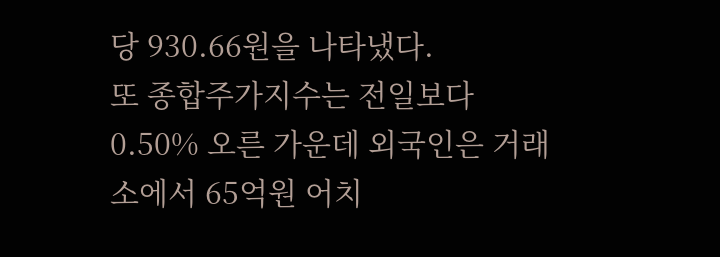당 930.66원을 나타냈다.
또 종합주가지수는 전일보다 0.50% 오른 가운데 외국인은 거래소에서 65억원 어치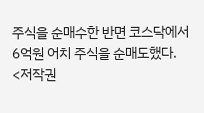주식을 순매수한 반면 코스닥에서 6억원 어치 주식을 순매도했다.
<저작권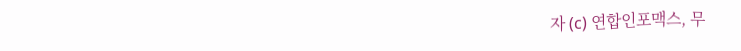자 (c) 연합인포맥스, 무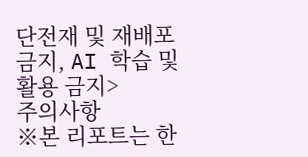단전재 및 재배포 금지, AI 학습 및 활용 금지>
주의사항
※본 리포트는 한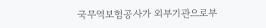국무역보험공사가 외부기관으로부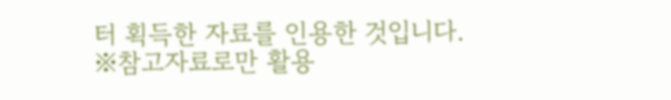터 획득한 자료를 인용한 것입니다.
※참고자료로만 활용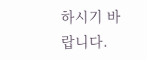하시기 바랍니다.